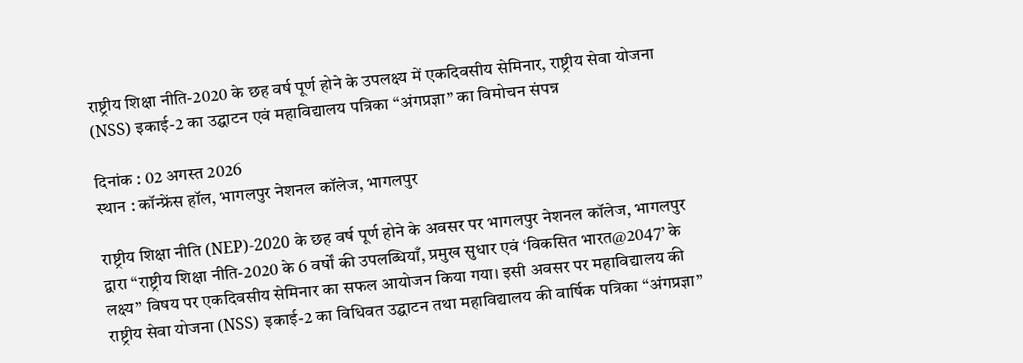राष्ट्रीय शिक्षा नीति-2020 के छह वर्ष पूर्ण होने के उपलक्ष्य में एकदिवसीय सेमिनार, राष्ट्रीय सेवा योजना (NSS) इकाई-2 का उद्घाटन एवं महाविद्यालय पत्रिका “अंगप्रज्ञा” का विमोचन संपन्न

दिनांक : 02 अगस्त 2026
स्थान : कॉन्फ्रेंस हॉल, भागलपुर नेशनल कॉलेज, भागलपुर

राष्ट्रीय शिक्षा नीति (NEP)-2020 के छह वर्ष पूर्ण होने के अवसर पर भागलपुर नेशनल कॉलेज, भागलपुर द्वारा “राष्ट्रीय शिक्षा नीति-2020 के 6 वर्षों की उपलब्धियाँ, प्रमुख सुधार एवं ‘विकसित भारत@2047’ के लक्ष्य” विषय पर एकदिवसीय सेमिनार का सफल आयोजन किया गया। इसी अवसर पर महाविद्यालय की राष्ट्रीय सेवा योजना (NSS) इकाई-2 का विधिवत उद्घाटन तथा महाविद्यालय की वार्षिक पत्रिका “अंगप्रज्ञा”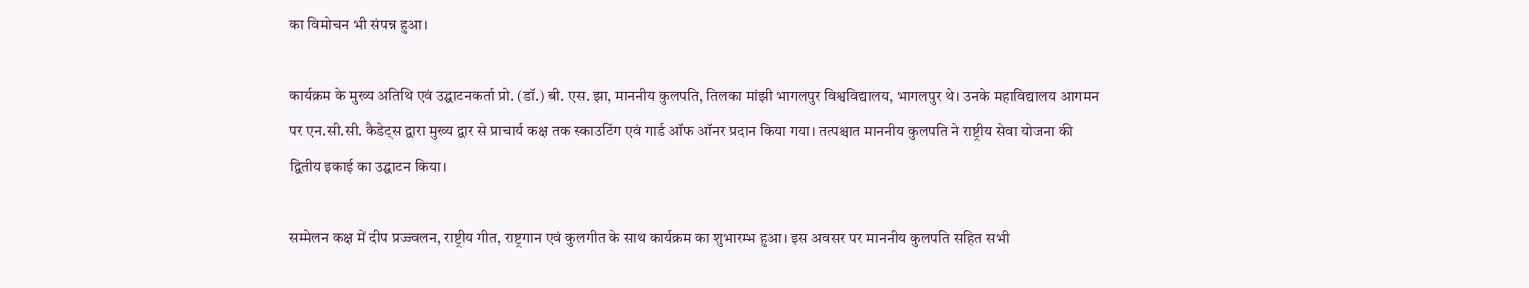का विमोचन भी संपन्न हुआ।

कार्यक्रम के मुख्य अतिथि एवं उद्घाटनकर्ता प्रो. (डॉ.) बी. एस. झा, माननीय कुलपति, तिलका मांझी भागलपुर विश्वविद्यालय, भागलपुर थे। उनके महाविद्यालय आगमन पर एन.सी.सी. कैडेट्स द्वारा मुख्य द्वार से प्राचार्य कक्ष तक स्काउटिंग एवं गार्ड ऑफ ऑनर प्रदान किया गया। तत्पश्चात माननीय कुलपति ने राष्ट्रीय सेवा योजना की द्वितीय इकाई का उद्घाटन किया।

सम्मेलन कक्ष में दीप प्रज्ज्वलन, राष्ट्रीय गीत, राष्ट्रगान एवं कुलगीत के साथ कार्यक्रम का शुभारम्भ हुआ। इस अवसर पर माननीय कुलपति सहित सभी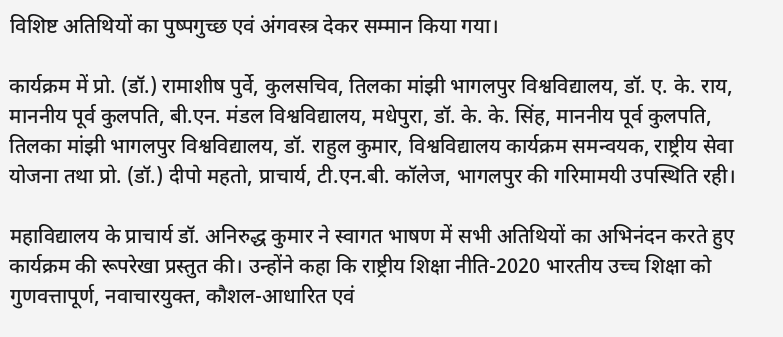विशिष्ट अतिथियों का पुष्पगुच्छ एवं अंगवस्त्र देकर सम्मान किया गया।

कार्यक्रम में प्रो. (डॉ.) रामाशीष पुर्वे, कुलसचिव, तिलका मांझी भागलपुर विश्वविद्यालय, डॉ. ए. के. राय, माननीय पूर्व कुलपति, बी.एन. मंडल विश्वविद्यालय, मधेपुरा, डॉ. के. के. सिंह, माननीय पूर्व कुलपति, तिलका मांझी भागलपुर विश्वविद्यालय, डॉ. राहुल कुमार, विश्वविद्यालय कार्यक्रम समन्वयक, राष्ट्रीय सेवा योजना तथा प्रो. (डॉ.) दीपो महतो, प्राचार्य, टी.एन.बी. कॉलेज, भागलपुर की गरिमामयी उपस्थिति रही।

महाविद्यालय के प्राचार्य डॉ. अनिरुद्ध कुमार ने स्वागत भाषण में सभी अतिथियों का अभिनंदन करते हुए कार्यक्रम की रूपरेखा प्रस्तुत की। उन्होंने कहा कि राष्ट्रीय शिक्षा नीति-2020 भारतीय उच्च शिक्षा को गुणवत्तापूर्ण, नवाचारयुक्त, कौशल-आधारित एवं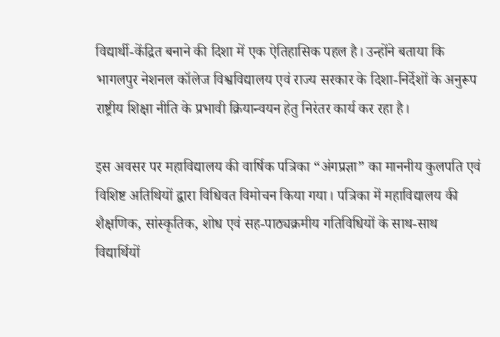विद्यार्थी-केंद्रित बनाने की दिशा में एक ऐतिहासिक पहल है। उन्होंने बताया कि भागलपुर नेशनल कॉलेज विश्वविद्यालय एवं राज्य सरकार के दिशा-निर्देशों के अनुरूप राष्ट्रीय शिक्षा नीति के प्रभावी क्रियान्वयन हेतु निरंतर कार्य कर रहा है।

इस अवसर पर महाविद्यालय की वार्षिक पत्रिका “अंगप्रज्ञा” का माननीय कुलपति एवं विशिष्ट अतिथियों द्वारा विधिवत विमोचन किया गया। पत्रिका में महाविद्यालय की शैक्षणिक, सांस्कृतिक, शोध एवं सह-पाठ्यक्रमीय गतिविधियों के साथ-साथ विद्यार्थियों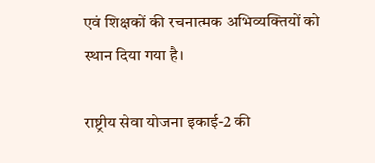एवं शिक्षकों की रचनात्मक अभिव्यक्तियों को स्थान दिया गया है।

राष्ट्रीय सेवा योजना इकाई-2 की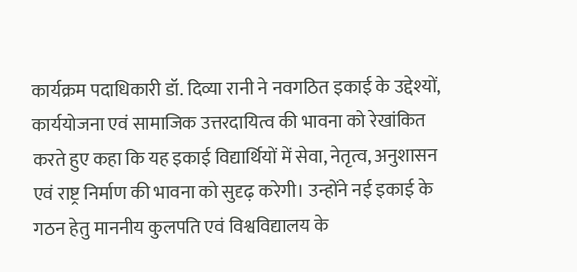कार्यक्रम पदाधिकारी डॉ. दिव्या रानी ने नवगठित इकाई के उद्देश्यों, कार्ययोजना एवं सामाजिक उत्तरदायित्व की भावना को रेखांकित करते हुए कहा कि यह इकाई विद्यार्थियों में सेवा, नेतृत्व, अनुशासन एवं राष्ट्र निर्माण की भावना को सुदृढ़ करेगी। उन्होंने नई इकाई के गठन हेतु माननीय कुलपति एवं विश्वविद्यालय के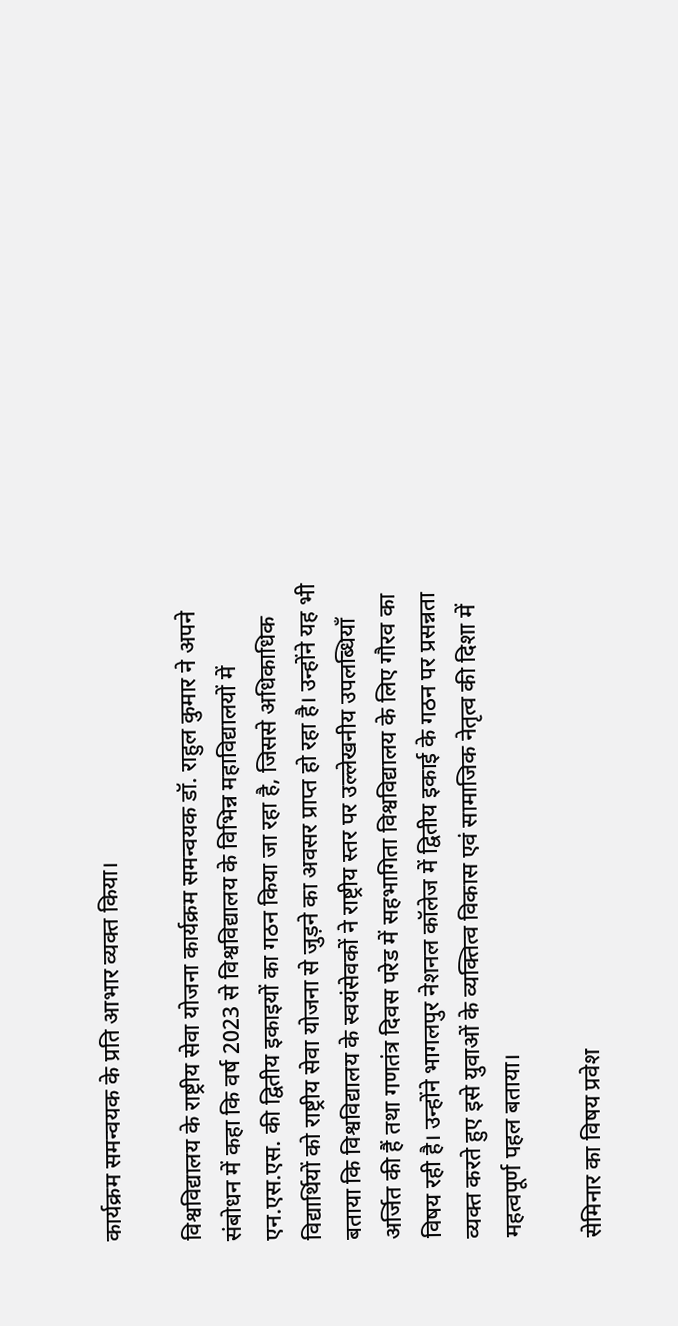कार्यक्रम समन्वयक के प्रति आभार व्यक्त किया।

विश्वविद्यालय के राष्ट्रीय सेवा योजना कार्यक्रम समन्वयक डॉ. राहुल कुमार ने अपने संबोधन में कहा कि वर्ष 2023 से विश्वविद्यालय के विभिन्न महाविद्यालयों में एन.एस.एस. की द्वितीय इकाइयों का गठन किया जा रहा है, जिससे अधिकाधिक विद्यार्थियों को राष्ट्रीय सेवा योजना से जुड़ने का अवसर प्राप्त हो रहा है। उन्होंने यह भी बताया कि विश्वविद्यालय के स्वयंसेवकों ने राष्ट्रीय स्तर पर उल्लेखनीय उपलब्धियाँ अर्जित की हैं तथा गणतंत्र दिवस परेड में सहभागिता विश्वविद्यालय के लिए गौरव का विषय रही है। उन्होंने भागलपुर नेशनल कॉलेज में द्वितीय इकाई के गठन पर प्रसन्नता व्यक्त करते हुए इसे युवाओं के व्यक्तित्व विकास एवं सामाजिक नेतृत्व की दिशा में महत्वपूर्ण पहल बताया।

सेमिनार का विषय प्रवेश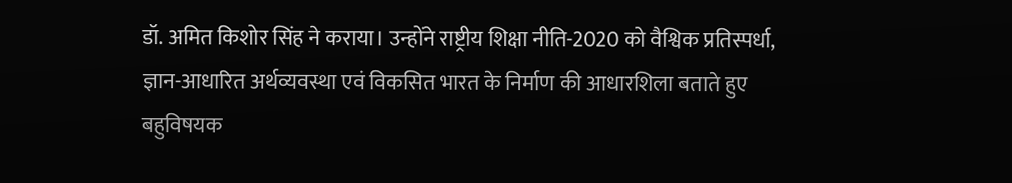डॉ. अमित किशोर सिंह ने कराया। उन्होंने राष्ट्रीय शिक्षा नीति-2020 को वैश्विक प्रतिस्पर्धा, ज्ञान-आधारित अर्थव्यवस्था एवं विकसित भारत के निर्माण की आधारशिला बताते हुए बहुविषयक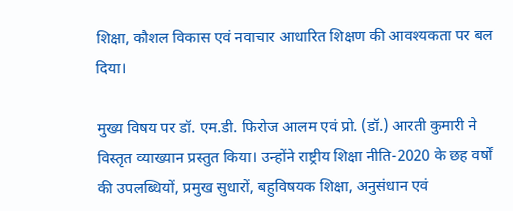शिक्षा, कौशल विकास एवं नवाचार आधारित शिक्षण की आवश्यकता पर बल दिया।

मुख्य विषय पर डॉ. एम.डी. फिरोज आलम एवं प्रो. (डॉ.) आरती कुमारी ने विस्तृत व्याख्यान प्रस्तुत किया। उन्होंने राष्ट्रीय शिक्षा नीति-2020 के छह वर्षों की उपलब्धियों, प्रमुख सुधारों, बहुविषयक शिक्षा, अनुसंधान एवं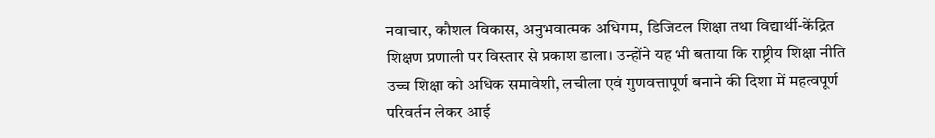नवाचार, कौशल विकास, अनुभवात्मक अधिगम, डिजिटल शिक्षा तथा विद्यार्थी-केंद्रित शिक्षण प्रणाली पर विस्तार से प्रकाश डाला। उन्होंने यह भी बताया कि राष्ट्रीय शिक्षा नीति उच्च शिक्षा को अधिक समावेशी, लचीला एवं गुणवत्तापूर्ण बनाने की दिशा में महत्वपूर्ण परिवर्तन लेकर आई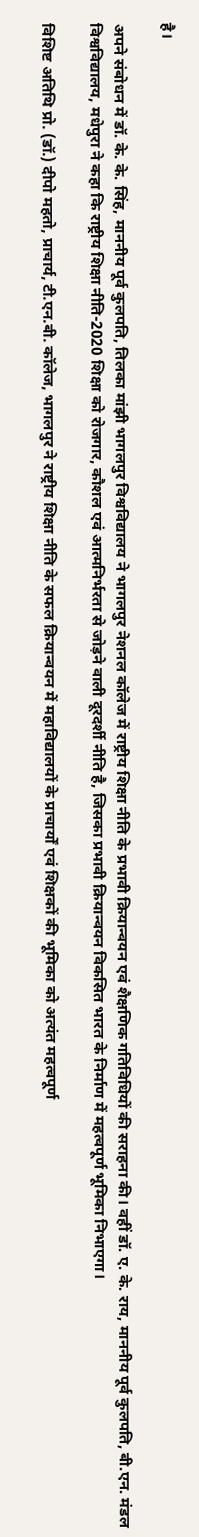है।

अपने संबोधन में डॉ. के. के. सिंह, माननीय पूर्व कुलपति, तिलका मांझी भागलपुर विश्वविद्यालय ने भागलपुर नेशनल कॉलेज में राष्ट्रीय शिक्षा नीति के प्रभावी क्रियान्वयन एवं शैक्षणिक गतिविधियों की सराहना की। वहीं डॉ. ए. के. राय, माननीय पूर्व कुलपति, बी.एन. मंडल विश्वविद्यालय, मधेपुरा ने कहा कि राष्ट्रीय शिक्षा नीति-2020 शिक्षा को रोजगार, कौशल एवं आत्मनिर्भरता से जोड़ने वाली दूरदर्शी नीति है, जिसका प्रभावी क्रियान्वयन विकसित भारत के निर्माण में महत्वपूर्ण भूमिका निभाएगा।

विशिष्ट अतिथि प्रो. (डॉ.) दीपो महतो, प्राचार्य, टी.एन.बी. कॉलेज, भागलपुर ने राष्ट्रीय शिक्षा नीति के सफल क्रियान्वयन में महाविद्यालयों के प्राचार्यों एवं शिक्षकों की भूमिका को अत्यंत महत्वपूर्ण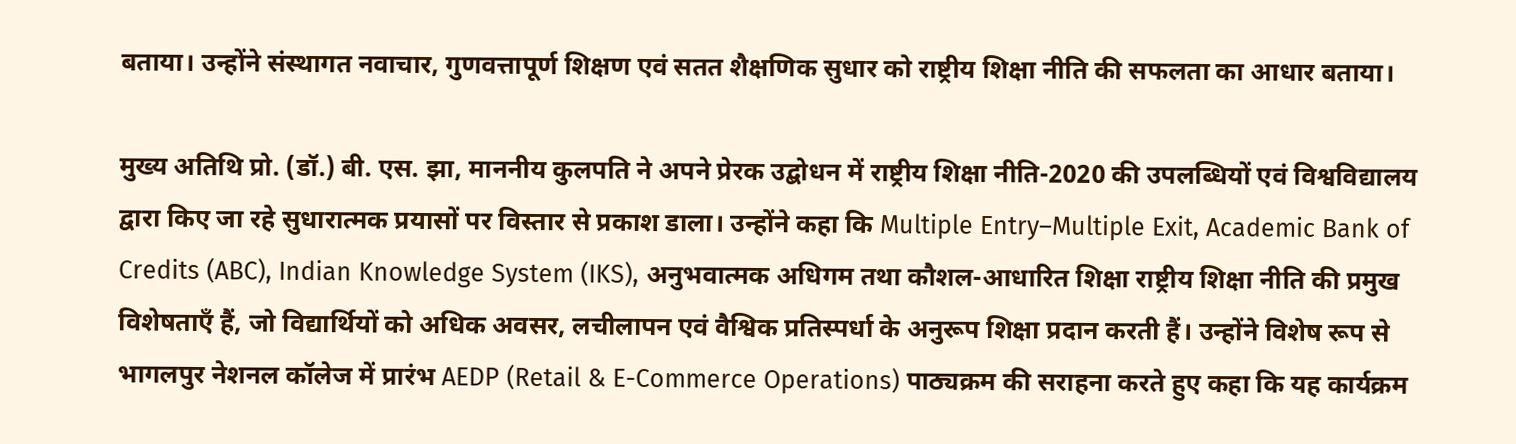बताया। उन्होंने संस्थागत नवाचार, गुणवत्तापूर्ण शिक्षण एवं सतत शैक्षणिक सुधार को राष्ट्रीय शिक्षा नीति की सफलता का आधार बताया।

मुख्य अतिथि प्रो. (डॉ.) बी. एस. झा, माननीय कुलपति ने अपने प्रेरक उद्बोधन में राष्ट्रीय शिक्षा नीति-2020 की उपलब्धियों एवं विश्वविद्यालय द्वारा किए जा रहे सुधारात्मक प्रयासों पर विस्तार से प्रकाश डाला। उन्होंने कहा कि Multiple Entry–Multiple Exit, Academic Bank of Credits (ABC), Indian Knowledge System (IKS), अनुभवात्मक अधिगम तथा कौशल-आधारित शिक्षा राष्ट्रीय शिक्षा नीति की प्रमुख विशेषताएँ हैं, जो विद्यार्थियों को अधिक अवसर, लचीलापन एवं वैश्विक प्रतिस्पर्धा के अनुरूप शिक्षा प्रदान करती हैं। उन्होंने विशेष रूप से भागलपुर नेशनल कॉलेज में प्रारंभ AEDP (Retail & E-Commerce Operations) पाठ्यक्रम की सराहना करते हुए कहा कि यह कार्यक्रम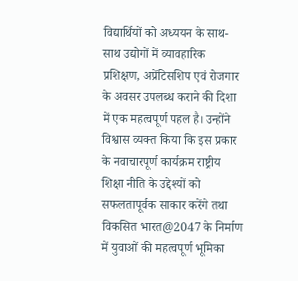विद्यार्थियों को अध्ययन के साथ-साथ उद्योगों में व्यावहारिक प्रशिक्षण, अप्रेंटिसशिप एवं रोजगार के अवसर उपलब्ध कराने की दिशा में एक महत्वपूर्ण पहल है। उन्होंने विश्वास व्यक्त किया कि इस प्रकार के नवाचारपूर्ण कार्यक्रम राष्ट्रीय शिक्षा नीति के उद्देश्यों को सफलतापूर्वक साकार करेंगे तथा विकसित भारत@2047 के निर्माण में युवाओं की महत्वपूर्ण भूमिका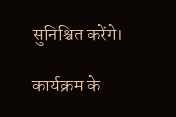सुनिश्चित करेंगे।

कार्यक्रम के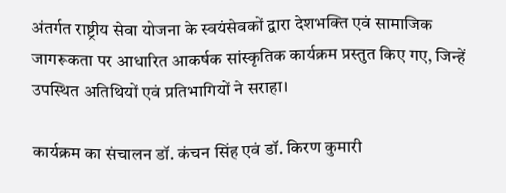अंतर्गत राष्ट्रीय सेवा योजना के स्वयंसेवकों द्वारा देशभक्ति एवं सामाजिक जागरूकता पर आधारित आकर्षक सांस्कृतिक कार्यक्रम प्रस्तुत किए गए, जिन्हें उपस्थित अतिथियों एवं प्रतिभागियों ने सराहा।

कार्यक्रम का संचालन डॉ. कंचन सिंह एवं डॉ. किरण कुमारी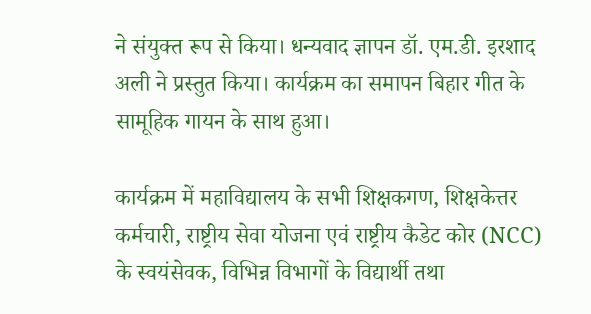ने संयुक्त रूप से किया। धन्यवाद ज्ञापन डॉ. एम.डी. इरशाद अली ने प्रस्तुत किया। कार्यक्रम का समापन बिहार गीत के सामूहिक गायन के साथ हुआ।

कार्यक्रम में महाविद्यालय के सभी शिक्षकगण, शिक्षकेत्तर कर्मचारी, राष्ट्रीय सेवा योजना एवं राष्ट्रीय कैडेट कोर (NCC) के स्वयंसेवक, विभिन्न विभागों के विद्यार्थी तथा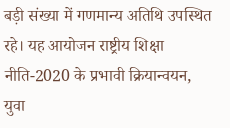बड़ी संख्या में गणमान्य अतिथि उपस्थित रहे। यह आयोजन राष्ट्रीय शिक्षा नीति-2020 के प्रभावी क्रियान्वयन, युवा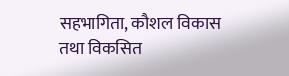सहभागिता, कौशल विकास तथा विकसित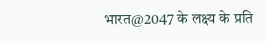भारत@2047 के लक्ष्य के प्रति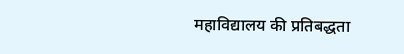महाविद्यालय की प्रतिबद्धता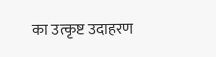का उत्कृष्ट उदाहरण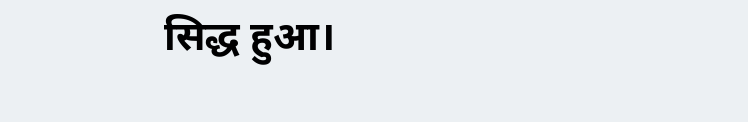सिद्ध हुआ।